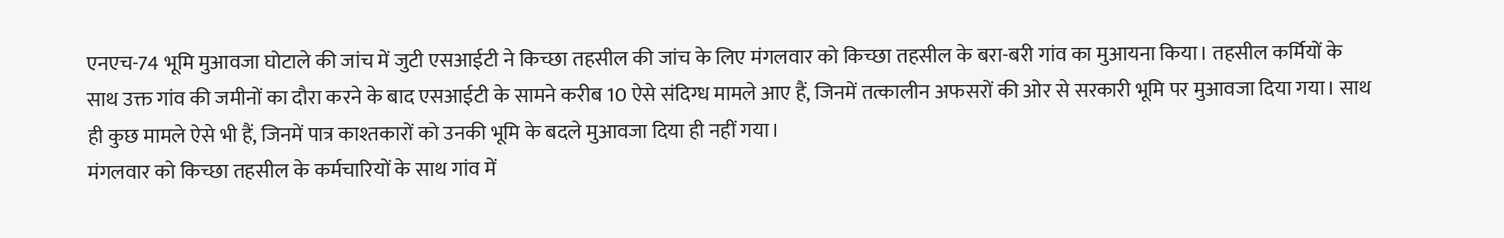एनएच-74 भूमि मुआवजा घोटाले की जांच में जुटी एसआईटी ने किच्छा तहसील की जांच के लिए मंगलवार को किच्छा तहसील के बरा-बरी गांव का मुआयना किया। तहसील कर्मियों के साथ उक्त गांव की जमीनों का दौरा करने के बाद एसआईटी के सामने करीब 10 ऐसे संदिग्ध मामले आए हैं, जिनमें तत्कालीन अफसरों की ओर से सरकारी भूमि पर मुआवजा दिया गया। साथ ही कुछ मामले ऐसे भी हैं, जिनमें पात्र काश्तकारों को उनकी भूमि के बदले मुआवजा दिया ही नहीं गया।
मंगलवार को किच्छा तहसील के कर्मचारियों के साथ गांव में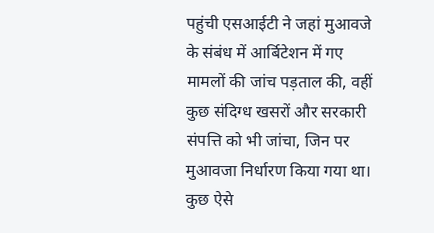पहुंची एसआईटी ने जहां मुआवजे के संबंध में आर्बिटेशन में गए मामलों की जांच पड़ताल की, वहीं कुछ संदिग्ध खसरों और सरकारी संपत्ति को भी जांचा, जिन पर मुआवजा निर्धारण किया गया था। कुछ ऐसे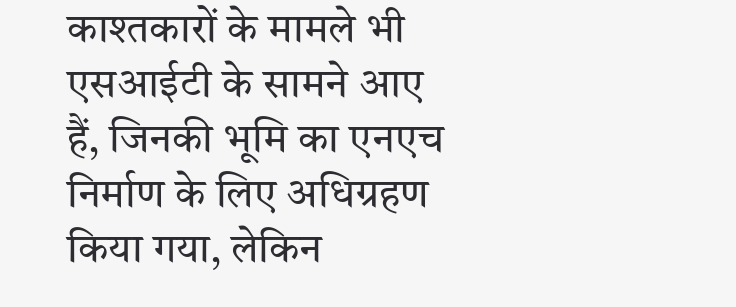काश्तकारों के मामले भी एसआईटी के सामने आए हैं, जिनकी भूमि का एनएच निर्माण के लिए अधिग्रहण किया गया, लेकिन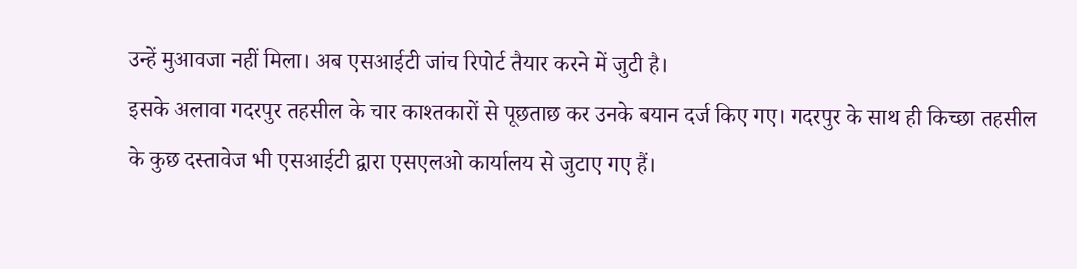उन्हें मुआवजा नहीं मिला। अब एसआईटी जांच रिपोर्ट तैयार करने में जुटी है।
इसके अलावा गदरपुर तहसील के चार काश्तकारों से पूछताछ कर उनके बयान दर्ज किए गए। गदरपुर के साथ ही किच्छा तहसील के कुछ दस्तावेज भी एसआईटी द्वारा एसएलओ कार्यालय से जुटाए गए हैं।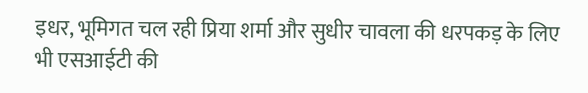इधर, भूमिगत चल रही प्रिया शर्मा और सुधीर चावला की धरपकड़ के लिए भी एसआईटी की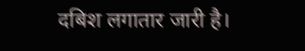दबिश लगातार जारी है।